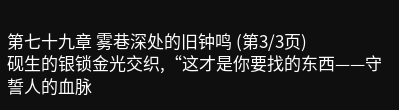第七十九章 雾巷深处的旧钟鸣 (第3/3页)
砚生的银锁金光交织,“这才是你要找的东西——守誓人的血脉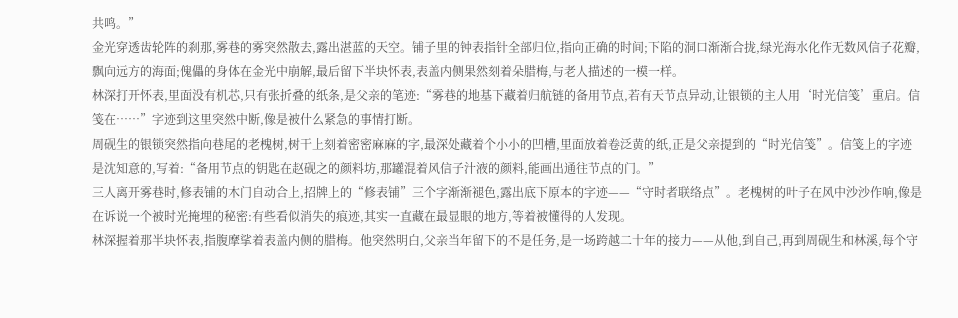共鸣。”
金光穿透齿轮阵的刹那,雾巷的雾突然散去,露出湛蓝的天空。铺子里的钟表指针全部归位,指向正确的时间;下陷的洞口渐渐合拢,绿光海水化作无数风信子花瓣,飘向远方的海面;傀儡的身体在金光中崩解,最后留下半块怀表,表盖内侧果然刻着朵腊梅,与老人描述的一模一样。
林深打开怀表,里面没有机芯,只有张折叠的纸条,是父亲的笔迹:“雾巷的地基下藏着归航链的备用节点,若有天节点异动,让银锁的主人用‘时光信笺’重启。信笺在……”字迹到这里突然中断,像是被什么紧急的事情打断。
周砚生的银锁突然指向巷尾的老槐树,树干上刻着密密麻麻的字,最深处藏着个小小的凹槽,里面放着卷泛黄的纸,正是父亲提到的“时光信笺”。信笺上的字迹是沈知意的,写着:“备用节点的钥匙在赵砚之的颜料坊,那罐混着风信子汁液的颜料,能画出通往节点的门。”
三人离开雾巷时,修表铺的木门自动合上,招牌上的“修表铺”三个字渐渐褪色,露出底下原本的字迹——“守时者联络点”。老槐树的叶子在风中沙沙作响,像是在诉说一个被时光掩埋的秘密:有些看似消失的痕迹,其实一直藏在最显眼的地方,等着被懂得的人发现。
林深握着那半块怀表,指腹摩挲着表盖内侧的腊梅。他突然明白,父亲当年留下的不是任务,是一场跨越二十年的接力——从他,到自己,再到周砚生和林溪,每个守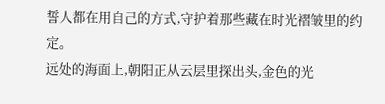誓人都在用自己的方式,守护着那些藏在时光褶皱里的约定。
远处的海面上,朝阳正从云层里探出头,金色的光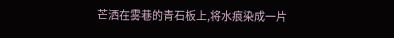芒洒在雾巷的青石板上,将水痕染成一片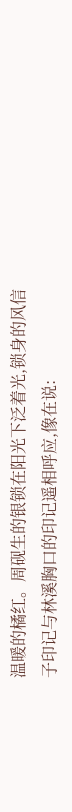温暖的橘红。周砚生的银锁在阳光下泛着光,锁身的风信子印记与林溪胸口的印记遥相呼应,像在说: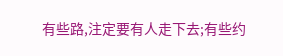有些路,注定要有人走下去;有些约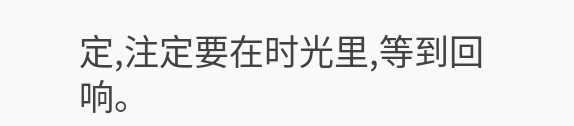定,注定要在时光里,等到回响。